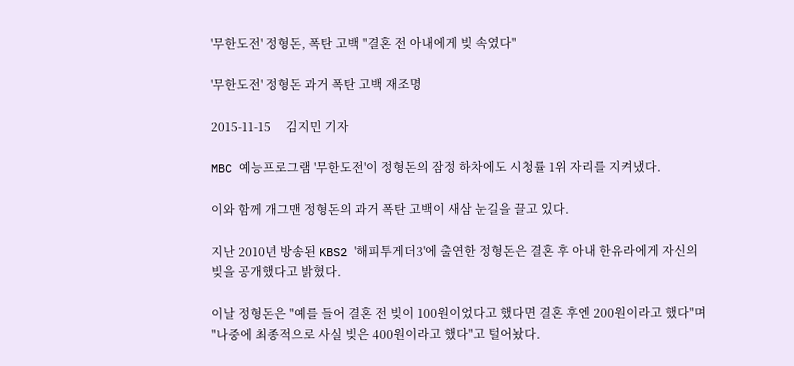'무한도전' 정형돈, 폭탄 고백 "결혼 전 아내에게 빚 속였다"

'무한도전' 정형돈 과거 폭탄 고백 재조명

2015-11-15     김지민 기자

MBC 예능프로그램 '무한도전'이 정형돈의 잠정 하차에도 시청률 1위 자리를 지켜냈다.

이와 함께 개그맨 정형돈의 과거 폭탄 고백이 새삼 눈길을 끌고 있다.

지난 2010년 방송된 KBS2 '해피투게더3'에 출연한 정형돈은 결혼 후 아내 한유라에게 자신의 빚을 공개했다고 밝혔다.

이날 정형돈은 "예를 들어 결혼 전 빚이 100원이었다고 했다면 결혼 후엔 200원이라고 했다"며 "나중에 최종적으로 사실 빚은 400원이라고 했다"고 털어놨다.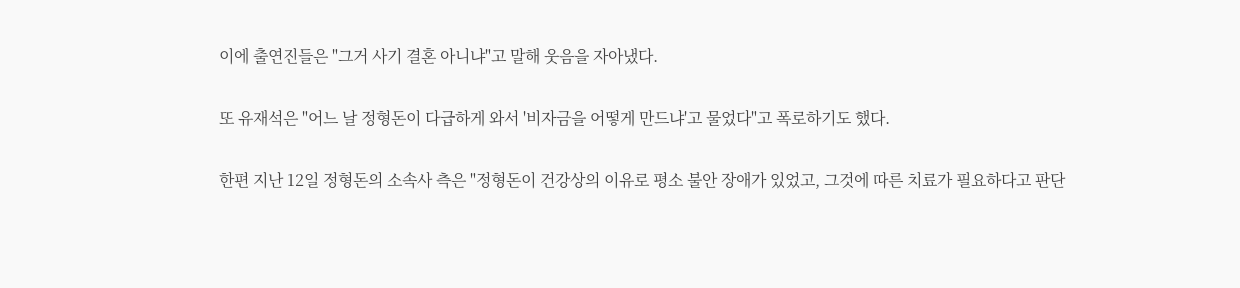이에 출연진들은 "그거 사기 결혼 아니냐"고 말해 웃음을 자아냈다.

또 유재석은 "어느 날 정형돈이 다급하게 와서 '비자금을 어떻게 만드냐'고 물었다"고 폭로하기도 했다.

한편 지난 12일 정형돈의 소속사 측은 "정형돈이 건강상의 이유로 평소 불안 장애가 있었고, 그것에 따른 치료가 필요하다고 판단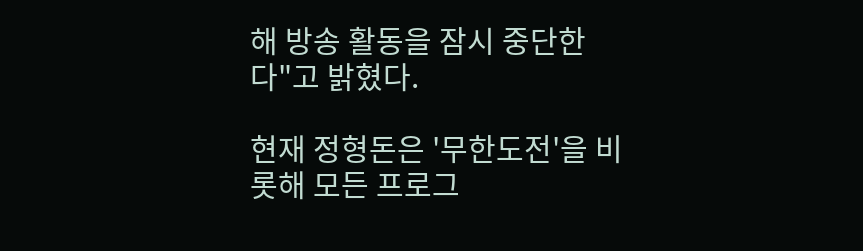해 방송 활동을 잠시 중단한다"고 밝혔다.

현재 정형돈은 '무한도전'을 비롯해 모든 프로그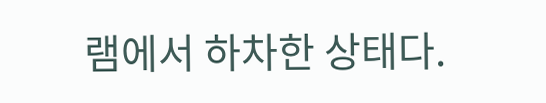램에서 하차한 상태다.